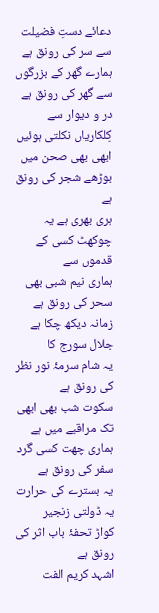دعائے دستِ فضیلت سے سر کی رونق ہے
ہمارے گھر کے بزرگوں سے گھر کی رونق ہے
در و دیوار سے کِلکاریاں نکلتی ہوئیں
ابھی بھی صحن میں بوڑھے شجر کی رونق ہے
ہری بھری ہے یہ چوکھٹ کسی کے قدموں سے
ہماری نیم شبی بھی سحر کی رونق ہے
زمانہ دیکھ چکا ہے جلال سورج کا
یہ شام سرمۂ نور نظر کی رونق ہے
سکوت شب بھی ابھی تک مراقبے میں ہے
ہماری چھت کسی گرد سفر کی رونق ہے
یہ بسترے کی حرارت یہ ڈولتی زنجیر
کواڑ تحفۂ باب اثر کی رونق ہے
اشہد کریم الفت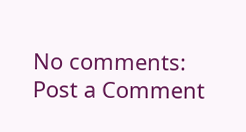No comments:
Post a Comment